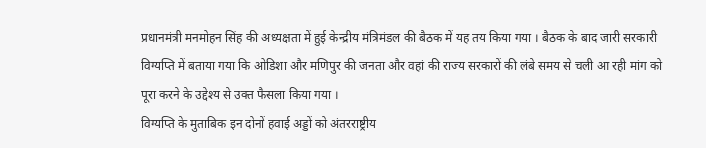प्रधानमंत्री मनमोहन सिंह की अध्यक्षता में हुई केन्द्रीय मंत्रिमंडल की बैठक में यह तय किया गया । बैठक के बाद जारी सरकारी विग्यप्ति में बताया गया कि ओडिशा और मणिपुर की जनता और वहां की राज्य सरकारों की लंबे समय से चली आ रही मांग को पूरा करने के उद्देश्य से उक्त फैसला किया गया ।
विग्यप्ति के मुताबिक इन दोनों हवाई अड्डों को अंतरराष्ट्रीय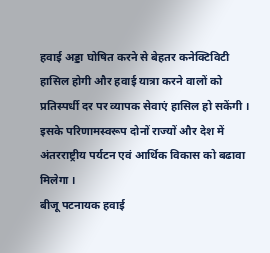हवाई अड्डा घोषित करने से बेहतर कनेक्टिविटी हासिल होगी और हवाई यात्रा करने वालों को प्रतिस्पर्धी दर पर व्यापक सेवाएं हासिल हो सकेंगी । इसके परिणामस्वरूप दोनों राज्यों और देश में अंतरराष्ट्रीय पर्यटन एवं आर्थिक विकास को बढावा मिलेगा ।
बीजू पटनायक हवाई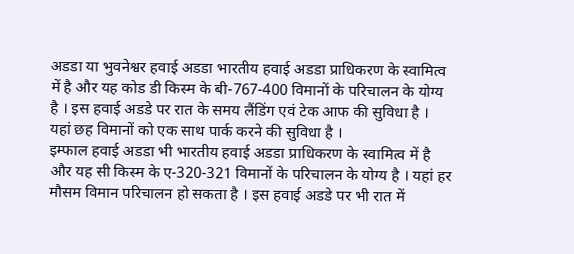अडडा या भुवनेश्वर हवाई अडडा भारतीय हवाई अडडा प्राधिकरण के स्वामित्व में है और यह कोड डी किस्म के बी-767-400 विमानों के परिचालन के योग्य है । इस हवाई अडडे पर रात के समय लैंडिंग एवं टेक आफ की सुविधा है । यहां छह विमानों को एक साथ पार्क करने की सुविधा है ।
इम्फाल हवाई अडडा भी भारतीय हवाई अडडा प्राधिकरण के स्वामित्व में है और यह सी किस्म के ए-320-321 विमानों के परिचालन के योग्य है । यहां हर मौसम विमान परिचालन हो सकता है । इस हवाई अडडे पर भी रात में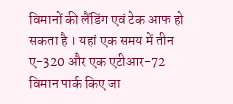विमानों की लैंडिंग एवं टेक आफ हो सकता है । यहां एक समय में तीन ए-320 और एक एटीआर-72 विमान पार्क किए जा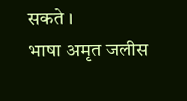सकते ।
भाषा अमृत जलीस